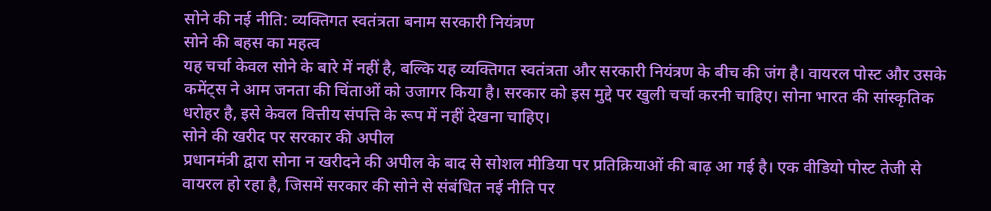सोने की नई नीति: व्यक्तिगत स्वतंत्रता बनाम सरकारी नियंत्रण
सोने की बहस का महत्व
यह चर्चा केवल सोने के बारे में नहीं है, बल्कि यह व्यक्तिगत स्वतंत्रता और सरकारी नियंत्रण के बीच की जंग है। वायरल पोस्ट और उसके कमेंट्स ने आम जनता की चिंताओं को उजागर किया है। सरकार को इस मुद्दे पर खुली चर्चा करनी चाहिए। सोना भारत की सांस्कृतिक धरोहर है, इसे केवल वित्तीय संपत्ति के रूप में नहीं देखना चाहिए।
सोने की खरीद पर सरकार की अपील
प्रधानमंत्री द्वारा सोना न खरीदने की अपील के बाद से सोशल मीडिया पर प्रतिक्रियाओं की बाढ़ आ गई है। एक वीडियो पोस्ट तेजी से वायरल हो रहा है, जिसमें सरकार की सोने से संबंधित नई नीति पर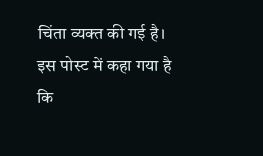चिंता व्यक्त की गई है। इस पोस्ट में कहा गया है कि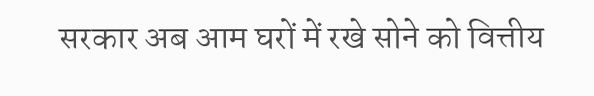सरकार अब आम घरों में रखे सोने को वित्तीय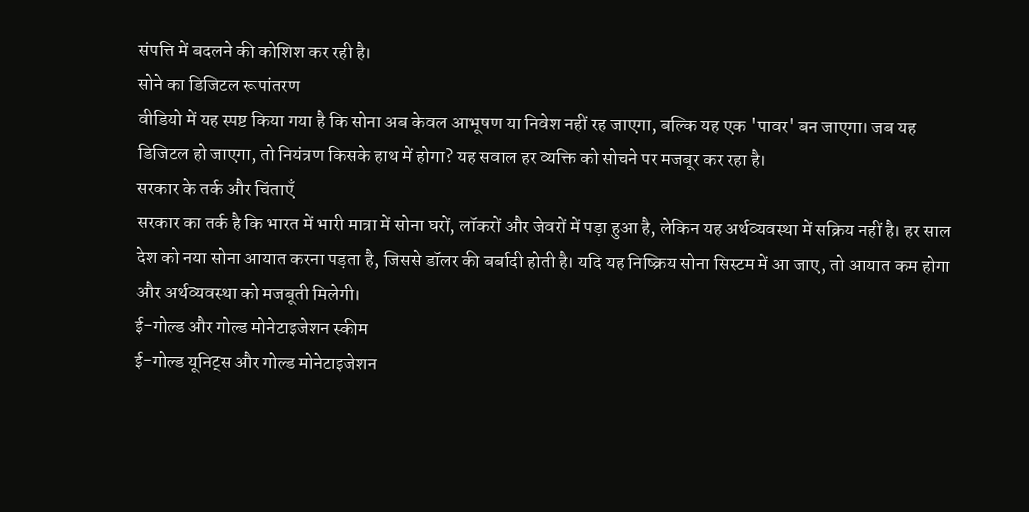संपत्ति में बदलने की कोशिश कर रही है।
सोने का डिजिटल रूपांतरण
वीडियो में यह स्पष्ट किया गया है कि सोना अब केवल आभूषण या निवेश नहीं रह जाएगा, बल्कि यह एक 'पावर' बन जाएगा। जब यह डिजिटल हो जाएगा, तो नियंत्रण किसके हाथ में होगा? यह सवाल हर व्यक्ति को सोचने पर मजबूर कर रहा है।
सरकार के तर्क और चिंताएँ
सरकार का तर्क है कि भारत में भारी मात्रा में सोना घरों, लॉकरों और जेवरों में पड़ा हुआ है, लेकिन यह अर्थव्यवस्था में सक्रिय नहीं है। हर साल देश को नया सोना आयात करना पड़ता है, जिससे डॉलर की बर्बादी होती है। यदि यह निष्क्रिय सोना सिस्टम में आ जाए, तो आयात कम होगा और अर्थव्यवस्था को मजबूती मिलेगी।
ई-गोल्ड और गोल्ड मोनेटाइजेशन स्कीम
ई-गोल्ड यूनिट्स और गोल्ड मोनेटाइजेशन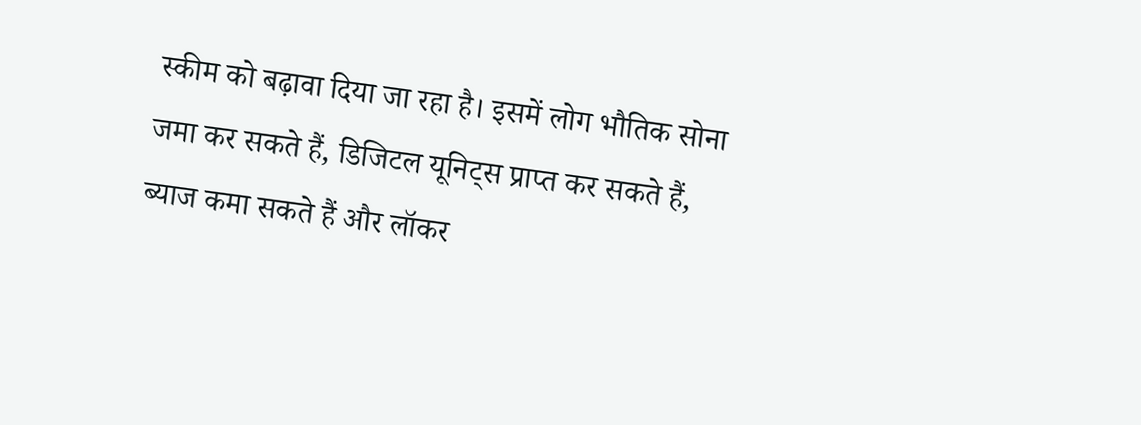स्कीम को बढ़ावा दिया जा रहा है। इसमें लोग भौतिक सोना जमा कर सकते हैं, डिजिटल यूनिट्स प्राप्त कर सकते हैं, ब्याज कमा सकते हैं और लॉकर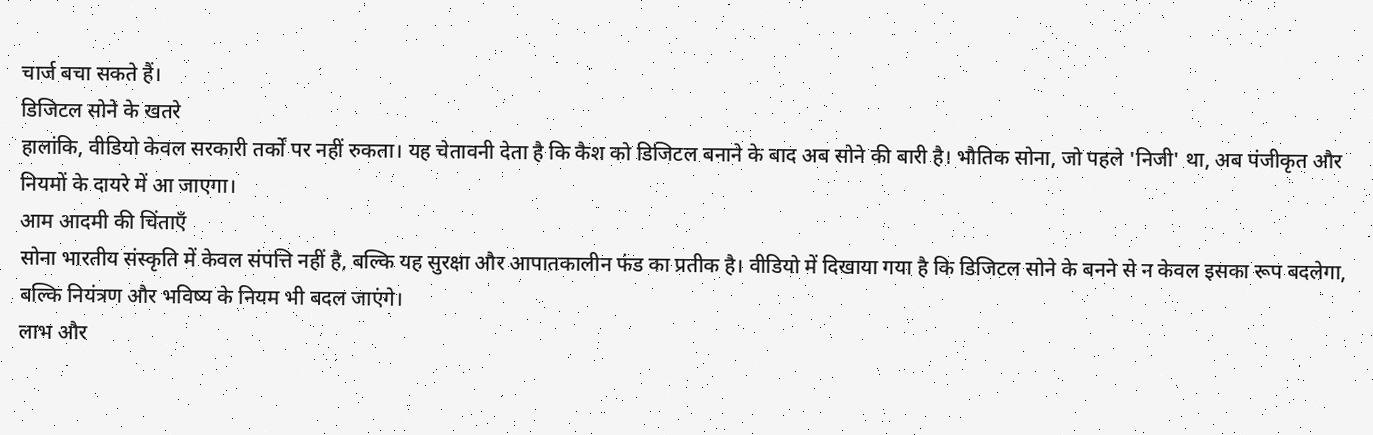चार्ज बचा सकते हैं।
डिजिटल सोने के खतरे
हालांकि, वीडियो केवल सरकारी तर्कों पर नहीं रुकता। यह चेतावनी देता है कि कैश को डिजिटल बनाने के बाद अब सोने की बारी है। भौतिक सोना, जो पहले 'निजी' था, अब पंजीकृत और नियमों के दायरे में आ जाएगा।
आम आदमी की चिंताएँ
सोना भारतीय संस्कृति में केवल संपत्ति नहीं है, बल्कि यह सुरक्षा और आपातकालीन फंड का प्रतीक है। वीडियो में दिखाया गया है कि डिजिटल सोने के बनने से न केवल इसका रूप बदलेगा, बल्कि नियंत्रण और भविष्य के नियम भी बदल जाएंगे।
लाभ और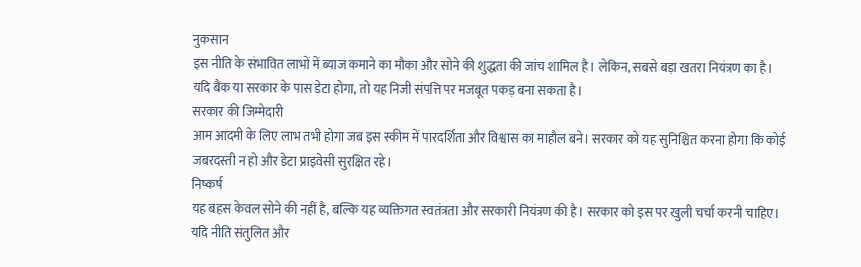नुकसान
इस नीति के संभावित लाभों में ब्याज कमाने का मौका और सोने की शुद्धता की जांच शामिल है। लेकिन, सबसे बड़ा खतरा नियंत्रण का है। यदि बैंक या सरकार के पास डेटा होगा, तो यह निजी संपत्ति पर मजबूत पकड़ बना सकता है।
सरकार की जिम्मेदारी
आम आदमी के लिए लाभ तभी होगा जब इस स्कीम में पारदर्शिता और विश्वास का माहौल बने। सरकार को यह सुनिश्चित करना होगा कि कोई जबरदस्ती न हो और डेटा प्राइवेसी सुरक्षित रहे।
निष्कर्ष
यह बहस केवल सोने की नहीं है, बल्कि यह व्यक्तिगत स्वतंत्रता और सरकारी नियंत्रण की है। सरकार को इस पर खुली चर्चा करनी चाहिए। यदि नीति संतुलित और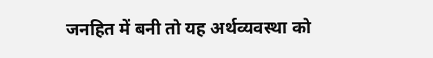जनहित में बनी तो यह अर्थव्यवस्था को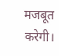मजबूत करेगी।